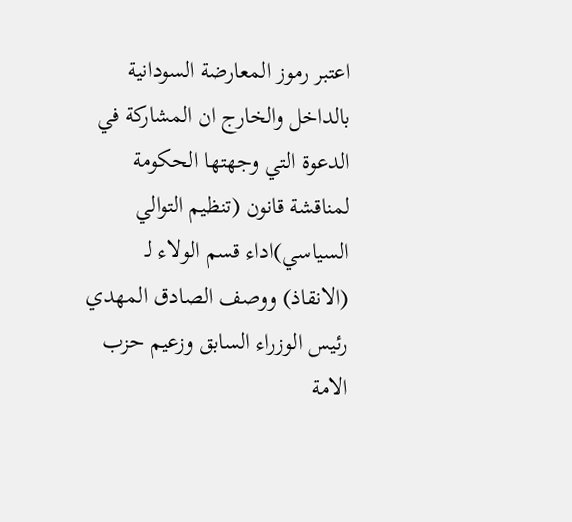اعتبر رموز المعارضة السودانية بالداخل والخارج ان المشاركة في الدعوة التي وجهتها الحكومة لمناقشة قانون (تنظيم التوالي السياسي)اداء قسم الولاء لـ (الانقاذ) ووصف الصادق المهدي رئيس الوزراء السابق وزعيم حزب الامة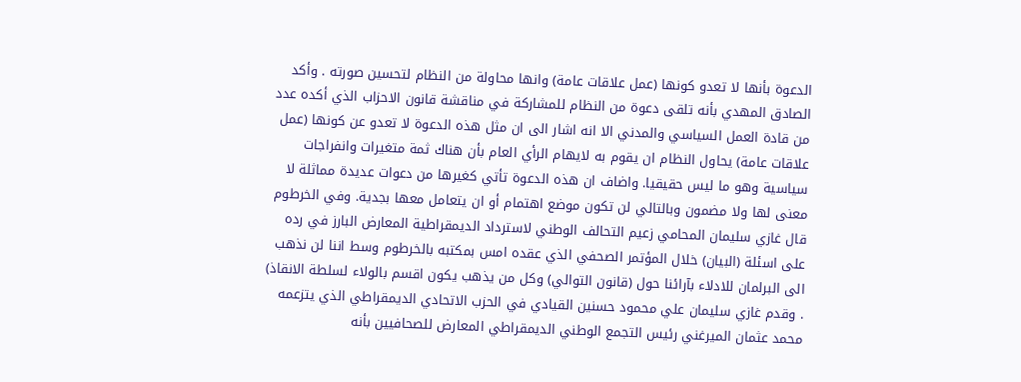الدعوة بأنها لا تعدو كونها (عمل علاقات عامة) وانها محاولة من النظام لتحسين صورته . وأكد الصادق المهدي بأنه تلقى دعوة من النظام للمشاركة في مناقشة قانون الاحزاب الذي أكده عدد من قادة العمل السياسي والمدني الا انه اشار الى ان مثل هذه الدعوة لا تعدو عن كونها (عمل علاقات عامة) يحاول النظام ان يقوم به لايهام الرأي العام بأن هناك ثمة متغيرات وانفراجات سياسية وهو ما ليس حقيقيا. واضاف ان هذه الدعوة تأتي كغيرها من دعوات عديدة مماثلة لا معنى لها ولا مضمون وبالتالي لن تكون موضع اهتمام أو ان يتعامل معها بجدية. وفي الخرطوم قال غازي سليمان المحامي زعيم التحالف الوطني لاسترداد الديمقراطية المعارض البارز في رده على اسئلة (البيان) خلال المؤتمر الصحفي الذي عقده امس بمكتبه بالخرطوم وسط اننا لن نذهب الى البرلمان للادلاء بآرائنا حول (قانون التوالي) وكل من يذهب يكون اقسم بالولاء لسلطة الانقاذ) . وقدم غازي سليمان علي محمود حسنين القيادي في الحزب الاتحادي الديمقراطي الذي يتزعمه محمد عثمان الميرغني رئيس التجمع الوطني الديمقراطي المعارض للصحافيين بأنه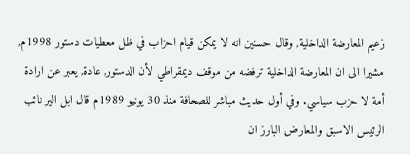زعيم المعارضة الداخلية, وقال حسنين انه لا يمكن قيام احزاب في ظل معطيات دستور 1998م, مشيرا الى ان المعارضة الداخلية ترفضه من موقف ديمقراطي لأن الدستور, عادة, يعبر عن ارادة أمة لا حزب سياسي. وفي أول حديث مباشر للصحافة منذ 30 يونيو 1989م قال ابل الير نائب الرئيس الاسبق والمعارض البارز ان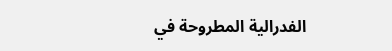الفدرالية المطروحة في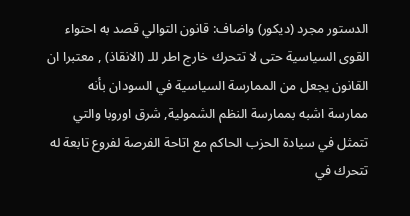الدستور مجرد (ديكور) واضاف: قانون التوالي قصد به احتواء القوى السياسية حتى لا تتحرك خارج اطر للـ (الانقاذ) , معتبرا ان القانون يجعل من الممارسة السياسية في السودان بأنه ممارسة اشبه بممارسة النظم الشمولية, شرق اوروبا والتي تتمثل في سيادة الحزب الحاكم مع اتاحة الفرصة لفروع تابعة له تتحرك في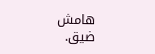هامش ضيق.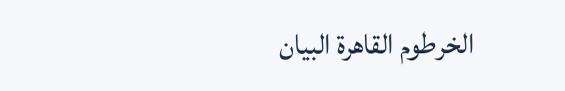الخرطوم القاهرة البيان